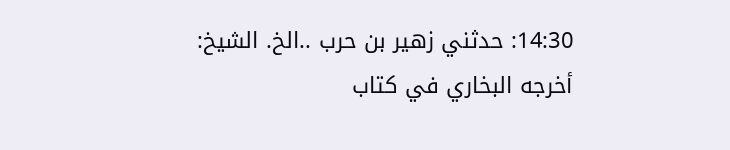14:30: حدثني زهير بن حرب ..الخ. الشيخ: أخرجه البخاري في كتاب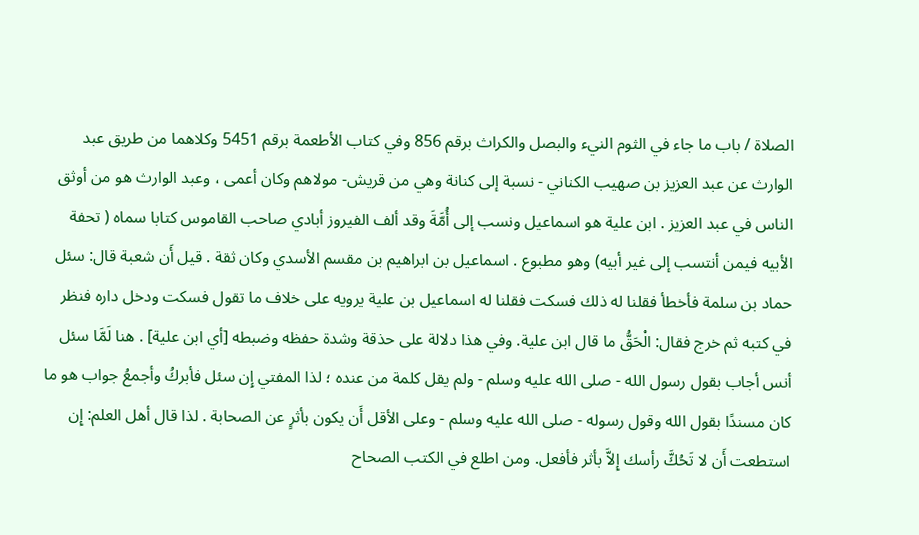الصلاة / باب ما جاء في الثوم النيء والبصل والكراث برقم 856 وفي كتاب الأطعمة برقم 5451 وكلاهما من طريق عبد الوارث عن عبد العزيز بن صهيب الكناني - نسبة إلى كنانة وهي من قريش- مولاهم وكان أعمى ، وعبد الوارث هو من أوثق الناس في عبد العزيز . ابن علية هو اسماعيل ونسب إلى أُمَّةَ وقد ألف الفيروز أبادي صاحب القاموس كتابا سماه ( تحفة الأبيه فيمن أنتسب إلى غير أبيه) وهو مطبوع . اسماعيل بن ابراهيم بن مقسم الأسدي وكان ثقة . قيل أَن شعبة قال: سئل حماد بن سلمة فأخطأ فقلنا له ذلك فسكت فقلنا له اسماعيل بن علية يرويه على خلاف ما تقول فسكت ودخل داره فنظر في كتبه ثم خرج فقال: الْحَقُّ ما قال ابن علية. وفي هذا دلالة على حذقة وشدة حفظه وضبطه [أي ابن علية] . هنا لَمَّا سئل أنس أجاب بقول رسول الله - صلى الله عليه وسلم - ولم يقل كلمة من عنده ؛ لذا المفتي إِن سئل فأبركُ وأجمعُ جواب هو ما كان مسندًا بقول الله وقول رسوله - صلى الله عليه وسلم - وعلى الأقل أَن يكون بأثرٍ عن الصحابة . لذا قال أهل العلم: إِن استطعت أَن لا تَحُكَّ رأسك إِلاَّ بأثر فأفعل. ومن اطلع في الكتب الصحاح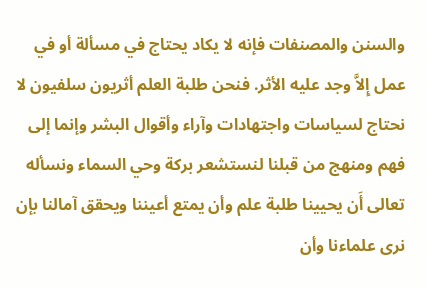والسنن والمصنفات فإنه لا يكاد يحتاج في مسألة أو في عمل إِلاَّ وجد عليه الأثر. فنحن طلبة العلم أثريون سلفيون لا نحتاج لسياسات واجتهادات وآراء وأقوال البشر وإنما إلى فهم ومنهج من قبلنا لنستشعر بركة وحي السماء ونسأله تعالى أَن يحيينا طلبة علم وأن يمتع أعيننا ويحقق آمالنا بإن نرى علماءنا وأن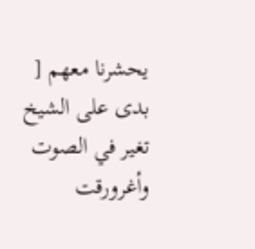يحشرنا معهم [ بدى على الشيخ تغير في الصوت وأغرورقت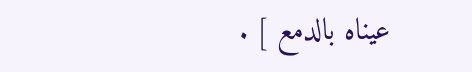عيناه بالدمع ] .